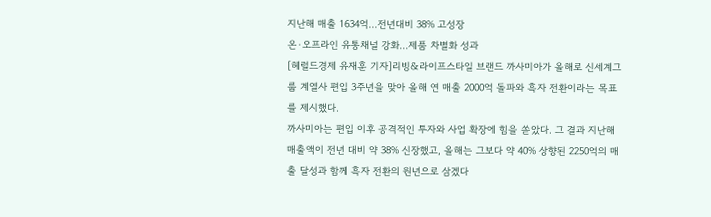지난해 매출 1634억…전년대비 38% 고성장
온·오프라인 유통채널 강화…제품 차별화 성과
[헤럴드경제 유재훈 기자]리빙&라이프스타일 브랜드 까사미아가 올해로 신세계그룹 계열사 편입 3주년을 맞아 올해 연 매출 2000억 돌파와 흑자 전환이라는 목표를 제시했다.
까사미아는 편입 이후 공격적인 투자와 사업 확장에 힘을 쏟았다. 그 결과 지난해 매출액이 전년 대비 약 38% 신장했고, 올해는 그보다 약 40% 상향된 2250억의 매출 달성과 함께 흑자 전환의 원년으로 삼겠다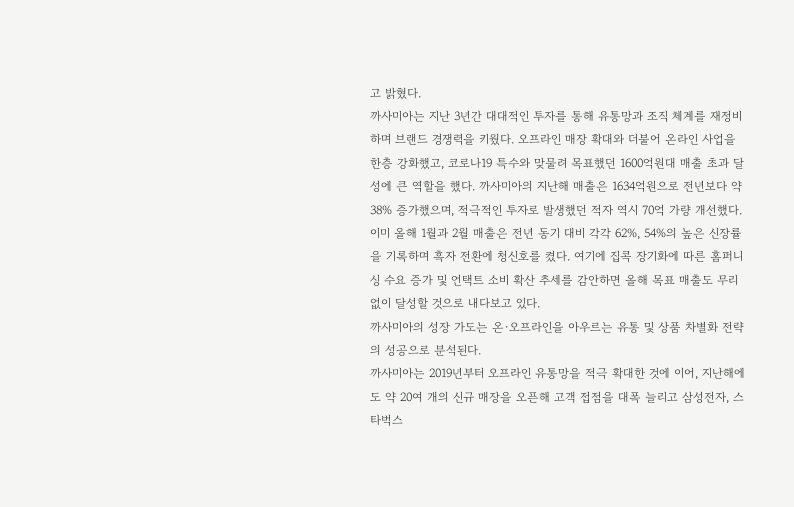고 밝혔다.
까사미아는 지난 3년간 대대적인 투자를 통해 유통망과 조직 체계를 재정비하며 브랜드 경쟁력을 키웠다. 오프라인 매장 확대와 더불어 온라인 사업을 한층 강화했고, 코로나19 특수와 맞물려 목표했던 1600억원대 매출 초과 달성에 큰 역할을 했다. 까사미아의 지난해 매출은 1634억원으로 전년보다 약 38% 증가했으며, 적극적인 투자로 발생했던 적자 역시 70억 가량 개선했다.
이미 올해 1월과 2월 매출은 전년 동기 대비 각각 62%, 54%의 높은 신장률을 기록하며 흑자 전환에 청신호를 켰다. 여기에 집콕 장기화에 따른 홈퍼니싱 수요 증가 및 언택트 소비 확산 추세를 감안하면 올해 목표 매출도 무리 없이 달성할 것으로 내다보고 있다.
까사미아의 성장 가도는 온·오프라인을 아우르는 유통 및 상품 차별화 전략의 성공으로 분석된다.
까사미아는 2019년부터 오프라인 유통망을 적극 확대한 것에 이어, 지난해에도 약 20여 개의 신규 매장을 오픈해 고객 접점을 대폭 늘리고 삼성전자, 스타벅스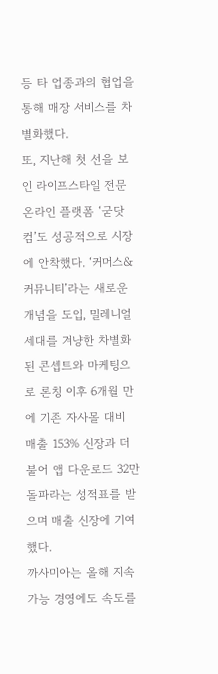등 타 업종과의 협업을 통해 매장 서비스를 차별화했다.
또, 지난해 첫 선을 보인 라이프스타일 전문 온라인 플랫폼 ‘굳닷컴’도 성공적으로 시장에 안착했다. ‘커머스&커뮤니티’라는 새로운 개념을 도입, 밀레니얼 세대를 겨냥한 차별화된 콘셉트와 마케팅으로 론칭 이후 6개월 만에 기존 자사몰 대비 매출 153% 신장과 더불어 앱 다운로드 32만 돌파라는 성적표를 받으며 매출 신장에 기여했다.
까사미아는 올해 지속가능 경영에도 속도를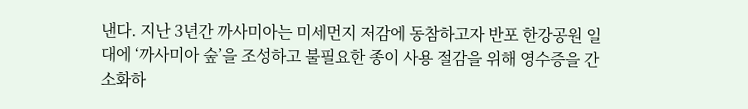낸다. 지난 3년간 까사미아는 미세먼지 저감에 동참하고자 반포 한강공원 일대에 ‘까사미아 숲’을 조성하고 불필요한 종이 사용 절감을 위해 영수증을 간소화하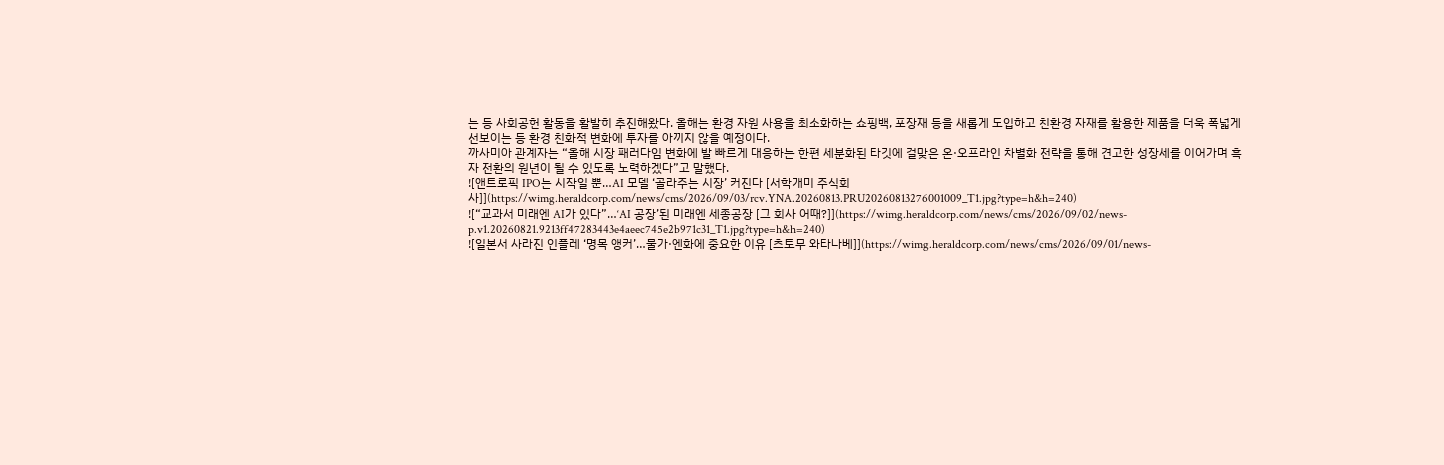는 등 사회공헌 활동을 활발히 추진해왔다. 올해는 환경 자원 사용을 최소화하는 쇼핑백, 포장재 등을 새롭게 도입하고 친환경 자재를 활용한 제품을 더욱 폭넓게 선보이는 등 환경 친화적 변화에 투자를 아끼지 않을 예정이다.
까사미아 관계자는 “올해 시장 패러다임 변화에 발 빠르게 대응하는 한편 세분화된 타깃에 걸맞은 온·오프라인 차별화 전략을 통해 견고한 성장세를 이어가며 흑자 전환의 원년이 될 수 있도록 노력하겠다”고 말했다.
![앤트로픽 IPO는 시작일 뿐…AI 모델 ‘골라주는 시장’ 커진다 [서학개미 주식회사]](https://wimg.heraldcorp.com/news/cms/2026/09/03/rcv.YNA.20260813.PRU20260813276001009_T1.jpg?type=h&h=240)
![“교과서 미래엔 AI가 있다”…‘AI 공장’된 미래엔 세종공장 [그 회사 어때?]](https://wimg.heraldcorp.com/news/cms/2026/09/02/news-p.v1.20260821.9213ff47283443e4aeec745e2b971c31_T1.jpg?type=h&h=240)
![일본서 사라진 인플레 ‘명목 앵커’…물가·엔화에 중요한 이유 [츠토무 와타나베]](https://wimg.heraldcorp.com/news/cms/2026/09/01/news-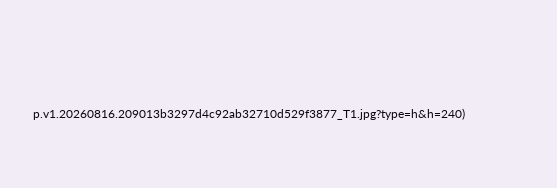p.v1.20260816.209013b3297d4c92ab32710d529f3877_T1.jpg?type=h&h=240)